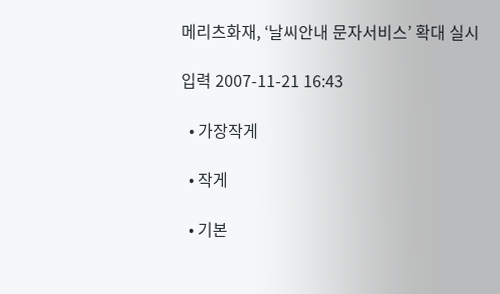메리츠화재, ‘날씨안내 문자서비스’ 확대 실시

입력 2007-11-21 16:43

  • 가장작게

  • 작게

  • 기본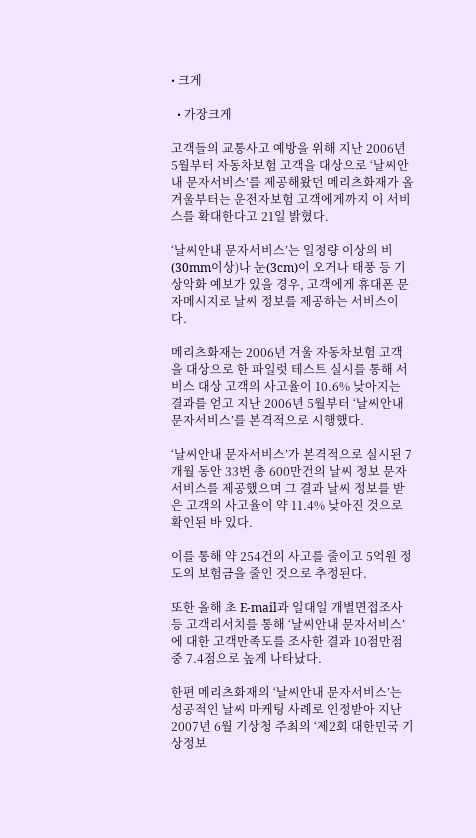• 크게

  • 가장크게

고객들의 교통사고 예방을 위해 지난 2006년 5월부터 자동차보험 고객을 대상으로 ‘날씨안내 문자서비스’를 제공해왔던 메리츠화재가 올 겨울부터는 운전자보험 고객에게까지 이 서비스를 확대한다고 21일 밝혔다.

‘날씨안내 문자서비스’는 일정량 이상의 비(30mm이상)나 눈(3cm)이 오거나 태풍 등 기상악화 예보가 있을 경우, 고객에게 휴대폰 문자메시지로 날씨 정보를 제공하는 서비스이다.

메리츠화재는 2006년 겨울 자동차보험 고객을 대상으로 한 파일럿 테스트 실시를 통해 서비스 대상 고객의 사고율이 10.6% 낮아지는 결과를 얻고 지난 2006년 5월부터 ‘날씨안내 문자서비스’를 본격적으로 시행했다.

‘날씨안내 문자서비스’가 본격적으로 실시된 7개월 동안 33번 총 600만건의 날씨 정보 문자서비스를 제공했으며 그 결과 날씨 정보를 받은 고객의 사고율이 약 11.4% 낮아진 것으로 확인된 바 있다.

이를 통해 약 254건의 사고를 줄이고 5억원 정도의 보험금을 줄인 것으로 추정된다.

또한 올해 초 E-mail과 일대일 개별면접조사 등 고객리서치를 통해 ‘날씨안내 문자서비스’에 대한 고객만족도를 조사한 결과 10점만점 중 7.4점으로 높게 나타났다.

한편 메리츠화재의 ‘날씨안내 문자서비스’는 성공적인 날씨 마케팅 사례로 인정받아 지난 2007년 6월 기상청 주최의 ‘제2회 대한민국 기상정보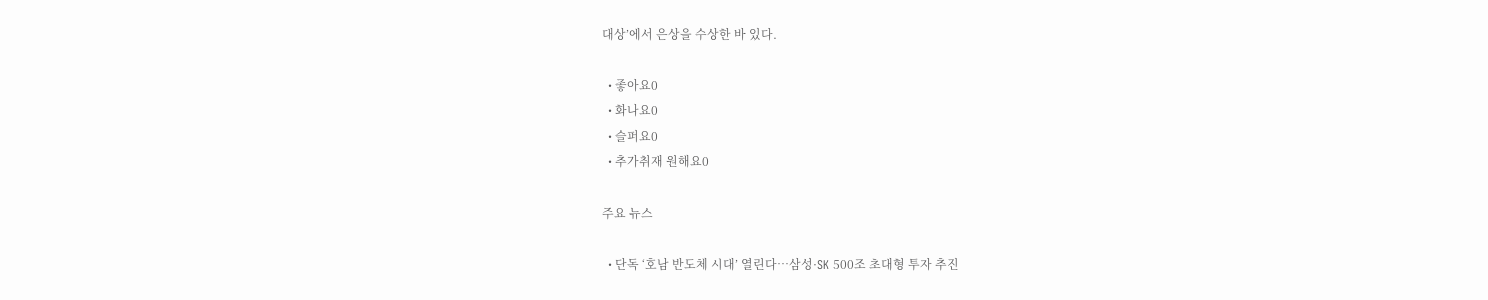대상’에서 은상을 수상한 바 있다.

  • 좋아요0
  • 화나요0
  • 슬퍼요0
  • 추가취재 원해요0

주요 뉴스

  • 단독 ‘호남 반도체 시대’ 열린다…삼성·SK 500조 초대형 투자 추진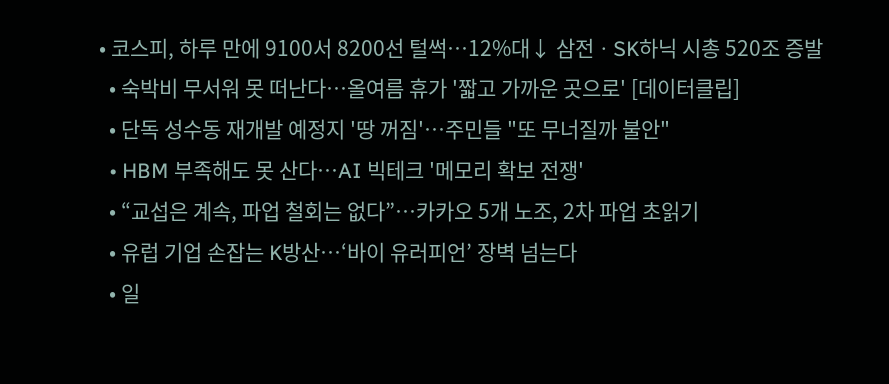• 코스피, 하루 만에 9100서 8200선 털썩⋯12%대↓ 삼전ㆍSK하닉 시총 520조 증발
  • 숙박비 무서워 못 떠난다…올여름 휴가 '짧고 가까운 곳으로' [데이터클립]
  • 단독 성수동 재개발 예정지 '땅 꺼짐'⋯주민들 "또 무너질까 불안"
  • HBM 부족해도 못 산다…AI 빅테크 '메모리 확보 전쟁'
  • “교섭은 계속, 파업 철회는 없다”…카카오 5개 노조, 2차 파업 초읽기
  • 유럽 기업 손잡는 K방산…‘바이 유러피언’ 장벽 넘는다
  • 일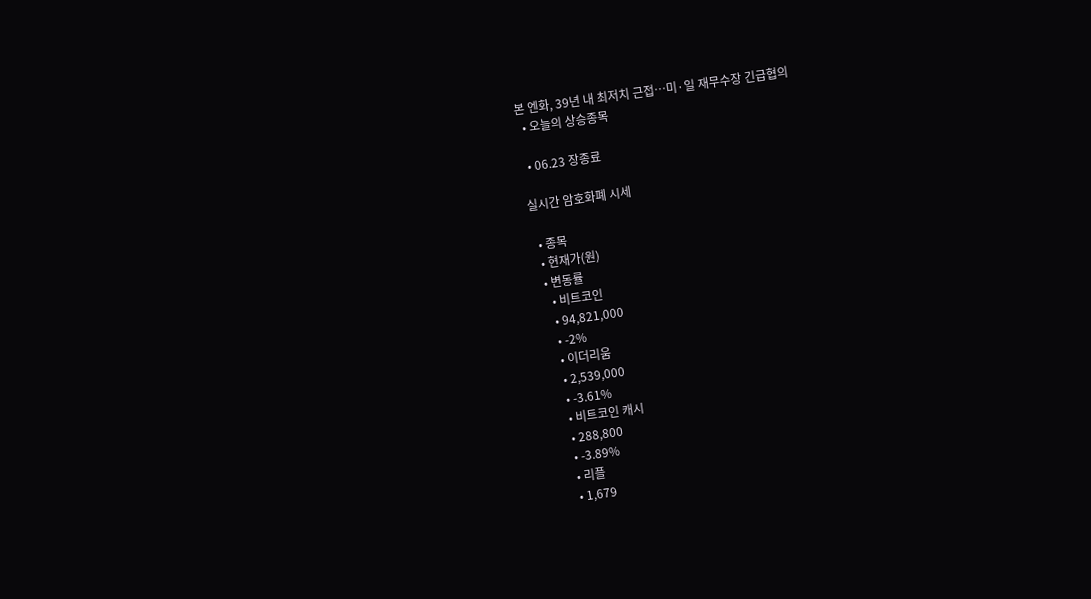본 엔화, 39년 내 최저치 근접…미·일 재무수장 긴급협의
  • 오늘의 상승종목

  • 06.23 장종료

실시간 암호화폐 시세

  • 종목
  • 현재가(원)
  • 변동률
    • 비트코인
    • 94,821,000
    • -2%
    • 이더리움
    • 2,539,000
    • -3.61%
    • 비트코인 캐시
    • 288,800
    • -3.89%
    • 리플
    • 1,679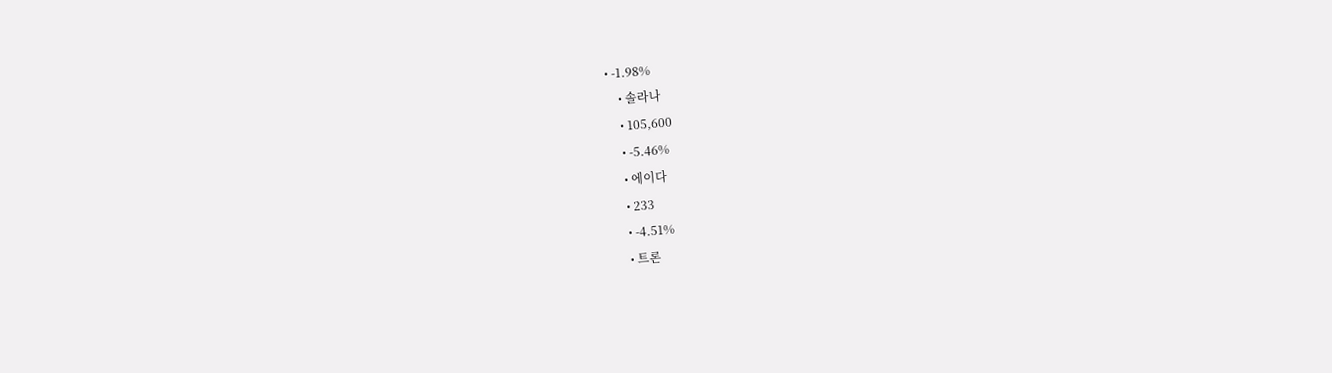• -1.98%
    • 솔라나
    • 105,600
    • -5.46%
    • 에이다
    • 233
    • -4.51%
    • 트론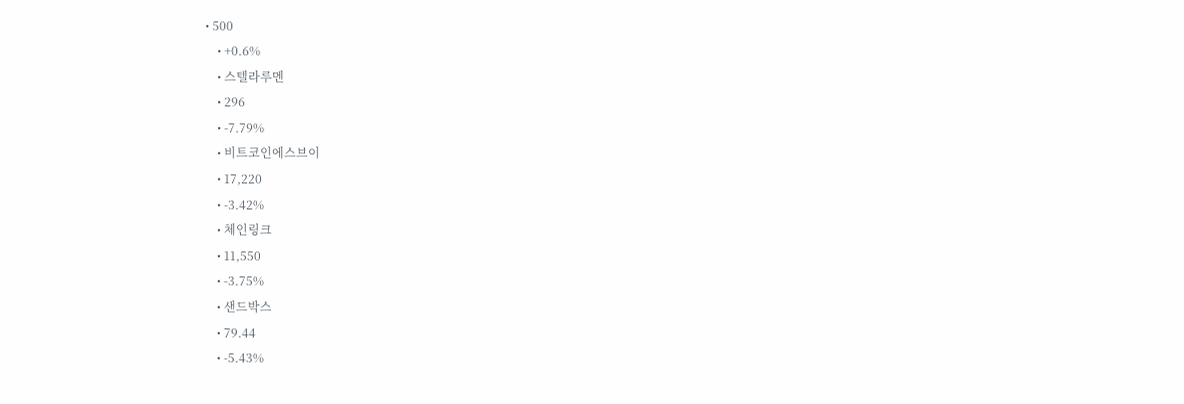• 500
    • +0.6%
    • 스텔라루멘
    • 296
    • -7.79%
    • 비트코인에스브이
    • 17,220
    • -3.42%
    • 체인링크
    • 11,550
    • -3.75%
    • 샌드박스
    • 79.44
    • -5.43%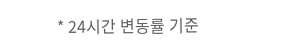* 24시간 변동률 기준